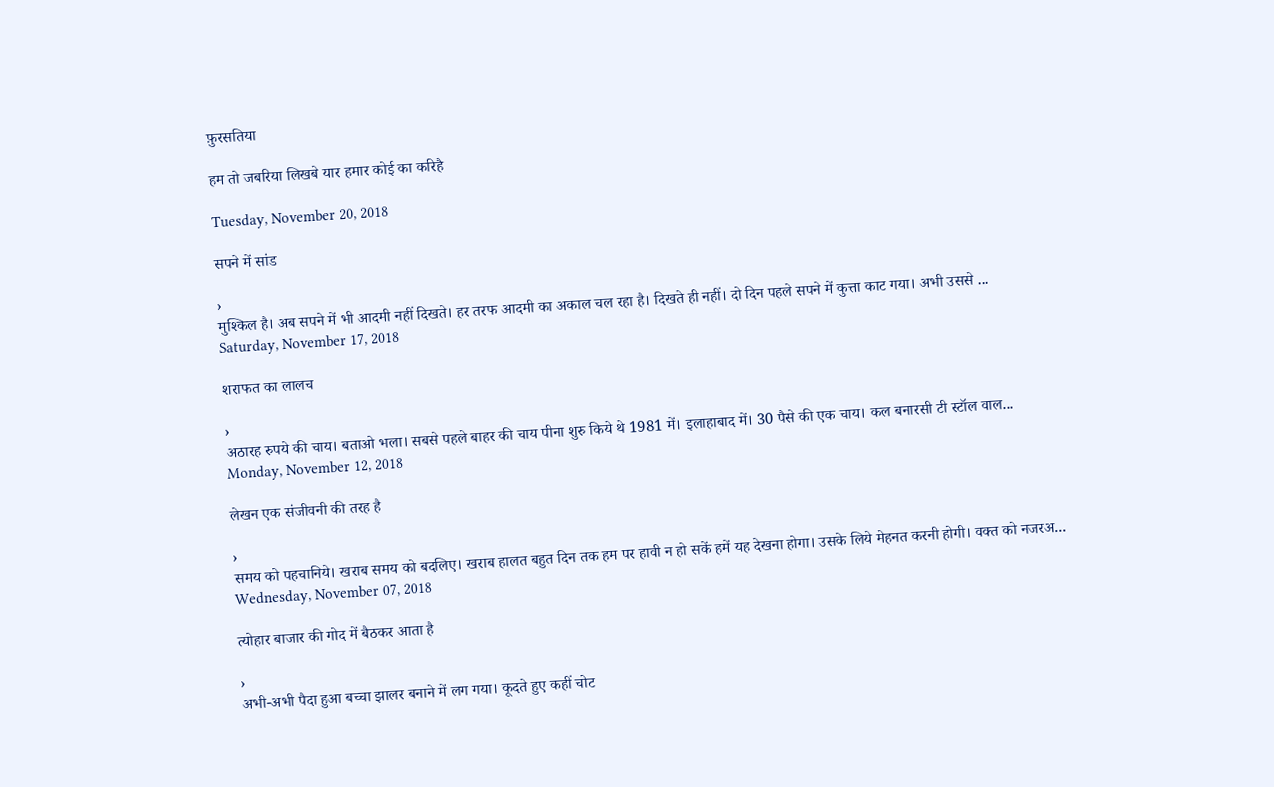फ़ुरसतिया

हम तो जबरिया लिखबे यार हमार कोई का करिहै

Tuesday, November 20, 2018

सपने में सांड

›
मुश्किल है। अब सपने में भी आदमी नहीं दिखते। हर तरफ आदमी का अकाल चल रहा है। दिखते ही नहीं। दो दिन पहले सपने में कुत्ता काट गया। अभी उससे ...
Saturday, November 17, 2018

शराफत का लालच

›
अठारह रुपये की चाय। बताओ भला। सबसे पहले बाहर की चाय पीना शुरु किये थे 1981 में। इलाहाबाद में। 30 पैसे की एक चाय। कल बनारसी टी स्टॉल वाल...
Monday, November 12, 2018

लेखन एक संजीवनी की तरह है

›
समय को पहचानिये। खराब समय को बदलिए। खराब हालत बहुत दिन तक हम पर हावी न हो सकें हमें यह देखना होगा। उसके लिये मेहनत करनी होगी। वक्त को नजरअ...
Wednesday, November 07, 2018

त्योहार बाजार की गोद में बैठकर आता है

›
अभी-अभी पैदा हुआ बच्चा झालर बनाने में लग गया। कूदते हुए कहीं चोट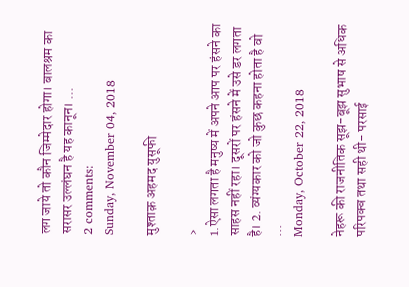लग जाये तो कौन जिम्मेदार होगा। बालश्रम का सरासर उल्लंघन है यह कानून। ...
2 comments:
Sunday, November 04, 2018

मुश्ताक़ अहमद युसूफी

›
1.ऐसा लगता है मनुष्य में अपने आप पर हंसने का साहस नहीं रहा। दूसरों पर हंसने में उसे डर लगता है। 2. व्यंग्यकार को जो कुछ कहना होता है वो ...
Monday, October 22, 2018

नेहरू की राजनीतिक सूझ-बूझ सुभाष से अधिक परिपक्व तथा सही थी- परसाई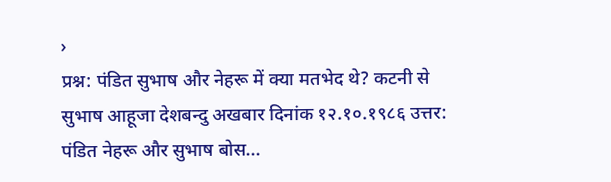›
प्रश्न: पंडित सुभाष और नेहरू में क्या मतभेद थे? कटनी से सुभाष आहूजा देशबन्दु अखबार दिनांक १२.१०.१९८६ उत्तर: पंडित नेहरू और सुभाष बोस...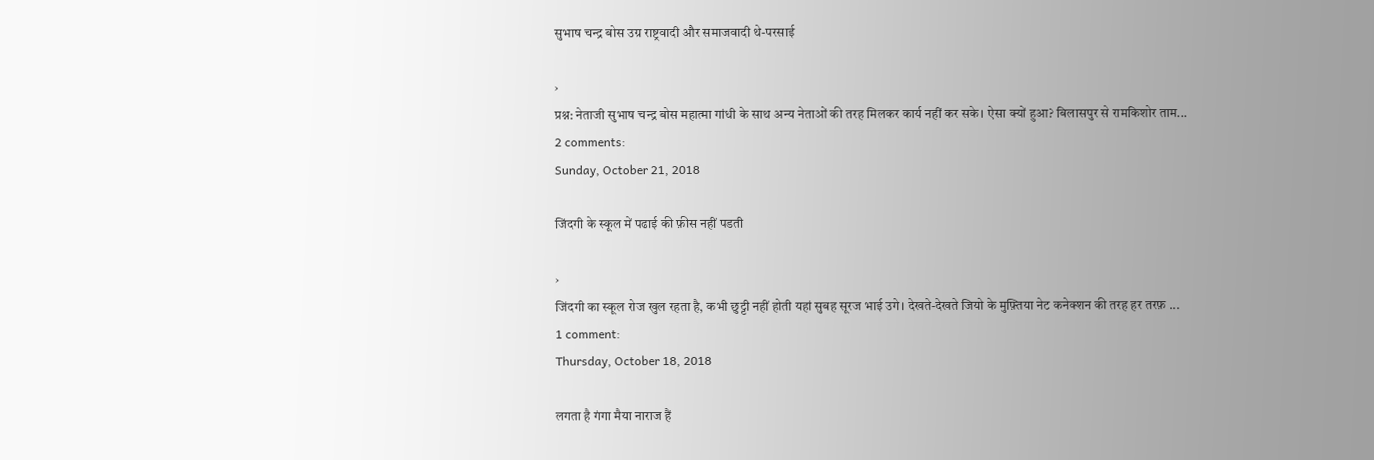सुभाष चन्द्र बोस उग्र राष्ट्रवादी और समाजवादी थे-परसाई

›
प्रश्न: नेताजी सुभाष चन्द्र बोस महात्मा गांधी के साथ अन्य नेताओं की तरह मिलकर कार्य नहीं कर सके। ऐसा क्यों हुआ? बिलासपुर से रामकिशोर ताम...
2 comments:
Sunday, October 21, 2018

जिंदगी के स्कूल में पढाई की फ़ीस नहीं पडती

›
जिंदगी का स्कूल रोज खुल रहता है, कभी छुट्टी नहीं होती यहां सुबह सूरज भाई उगे। देखते-देखते जियो के मुफ़्तिया नेट कनेक्शन की तरह हर तरफ़ ...
1 comment:
Thursday, October 18, 2018

लगता है गंगा मैया नाराज हैं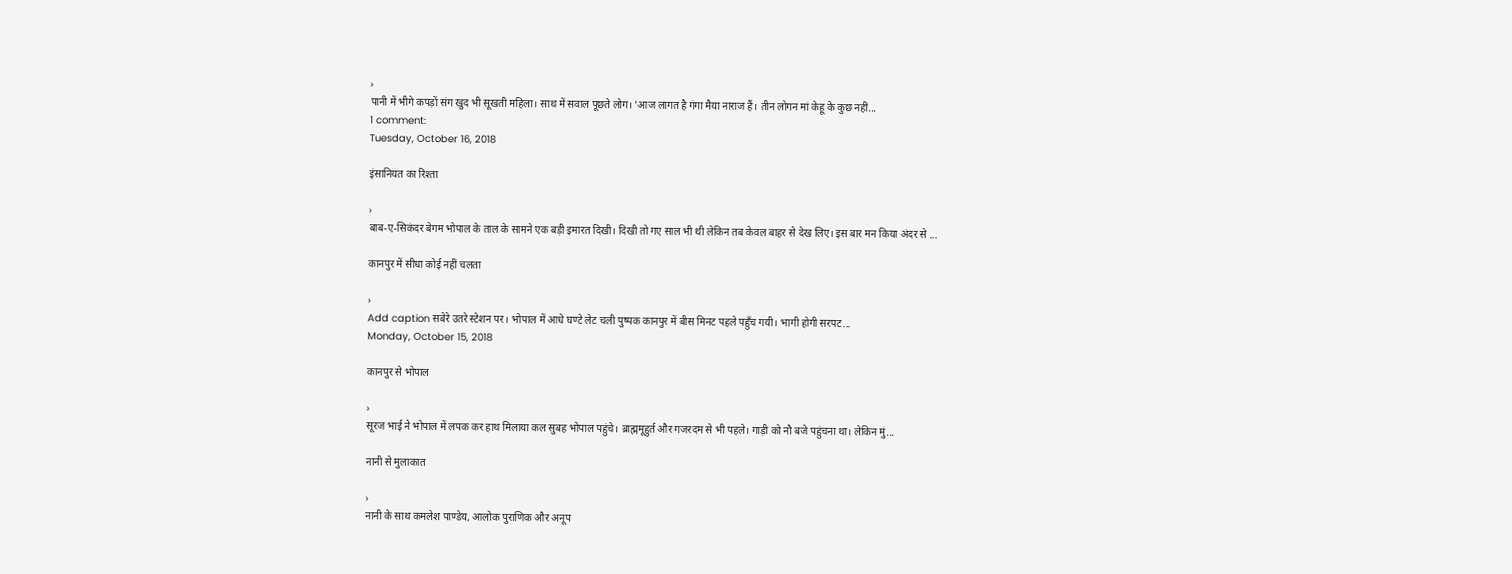›
पानी में भीगे कपड़ों संग खुद भी सूखती महिला। साथ में सवाल पूछते लोग। 'आज लागत है गंगा मैया नाराज हैं। तीन लोगन मां केहू के कुछ नहीं...
1 comment:
Tuesday, October 16, 2018

इंसानियत का रिश्ता

›
बाब-ए-सिकंदर बेगम भोपाल के ताल के सामने एक बड़ी इमारत दिखी। दिखी तो गए साल भी थी लेकिन तब केवल बाहर से देख लिए। इस बार मन किया अंदर से ...

कानपुर में सीधा कोई नहीं चलता

›
Add caption सबेरे उतरे स्टेशन पर। भोपाल में आधे घण्टे लेट चली पुष्पक कानपुर में बीस मिनट पहले पहुँच गयी। भागी होगी सरपट...
Monday, October 15, 2018

कानपुर से भोपाल

›
सूरज भाई ने भोपाल में लपक कर हाथ मिलाया कल सुबह भोपाल पहुंचे। ब्राह्ममूहुर्त और गजरदम से भी पहले। गाड़ी को नौ बजे पहुंचना था। लेकिन मुं...

नानी से मुलाकात

›
नानी के साथ कमलेश पाण्डेय, आलोक पुराणिक और अनूप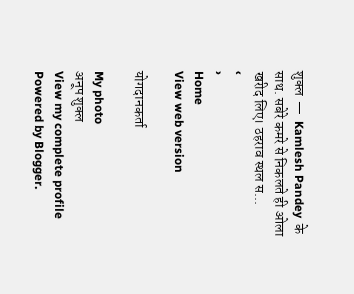शुक्ल  —  Kamlesh Pandey  के साथ. सबेरे कमरे से निकलते ही ओला खरीद लिए। ठहराव स्थल स...
‹
›
Home
View web version

योगदानकर्ता

My photo
अनूप शुक्ल
View my complete profile
Powered by Blogger.